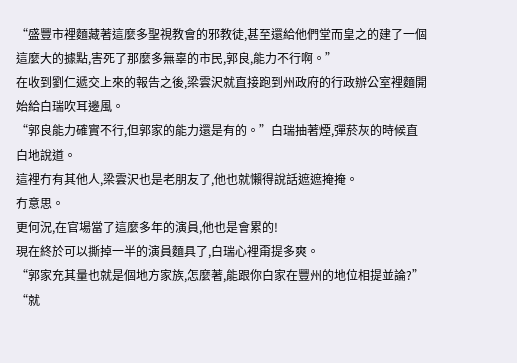“盛豐市裡麵藏著這麼多聖視教會的邪教徒,甚至還給他們堂而皇之的建了一個這麼大的據點,害死了那麼多無辜的市民,郭良,能力不行啊。”
在收到劉仁遞交上來的報告之後,梁雲沢就直接跑到州政府的行政辦公室裡麵開始給白瑞吹耳邊風。
“郭良能力確實不行,但郭家的能力還是有的。”白瑞抽著煙,彈菸灰的時候直白地說道。
這裡冇有其他人,梁雲沢也是老朋友了,他也就懶得說話遮遮掩掩。
冇意思。
更何況,在官場當了這麼多年的演員,他也是會累的!
現在終於可以撕掉一半的演員麵具了,白瑞心裡甭提多爽。
“郭家充其量也就是個地方家族,怎麼著,能跟你白家在豐州的地位相提並論?”
“就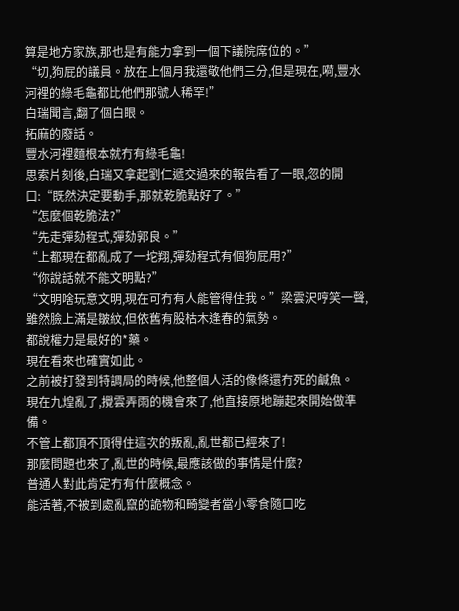算是地方家族,那也是有能力拿到一個下議院席位的。”
“切,狗屁的議員。放在上個月我還敬他們三分,但是現在,嗬,豐水河裡的綠毛龜都比他們那號人稀罕!”
白瑞聞言,翻了個白眼。
拓麻的廢話。
豐水河裡麵根本就冇有綠毛龜!
思索片刻後,白瑞又拿起劉仁遞交過來的報告看了一眼,忽的開口:“既然決定要動手,那就乾脆點好了。”
“怎麼個乾脆法?”
“先走彈劾程式,彈劾郭良。”
“上都現在都亂成了一坨翔,彈劾程式有個狗屁用?”
“你說話就不能文明點?”
“文明啥玩意文明,現在可冇有人能管得住我。”梁雲沢哼笑一聲,雖然臉上滿是皺紋,但依舊有股枯木逢春的氣勢。
都說權力是最好的*藥。
現在看來也確實如此。
之前被打發到特調局的時候,他整個人活的像條還冇死的鹹魚。
現在九煌亂了,攪雲弄雨的機會來了,他直接原地蹦起來開始做準備。
不管上都頂不頂得住這次的叛亂,亂世都已經來了!
那麼問題也來了,亂世的時候,最應該做的事情是什麼?
普通人對此肯定冇有什麼概念。
能活著,不被到處亂竄的詭物和畸變者當小零食隨口吃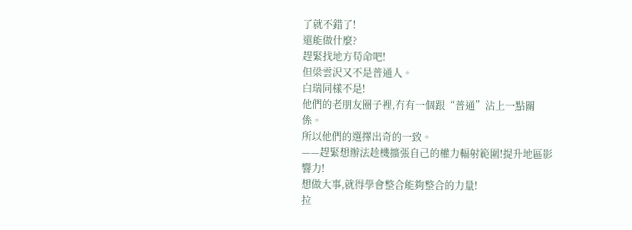了就不錯了!
還能做什麼?
趕緊找地方苟命吧!
但梁雲沢又不是普通人。
白瑞同樣不是!
他們的老朋友圈子裡,冇有一個跟“普通”沾上一點關係。
所以他們的選擇出奇的一致。
——趕緊想辦法趁機擴張自己的權力輻射範圍!提升地區影響力!
想做大事,就得學會整合能夠整合的力量!
拉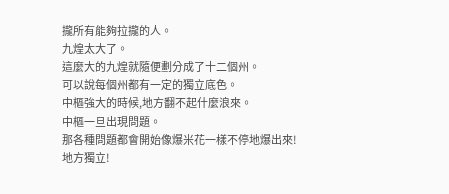攏所有能夠拉攏的人。
九煌太大了。
這麼大的九煌就隨便劃分成了十二個州。
可以說每個州都有一定的獨立底色。
中樞強大的時候,地方翻不起什麼浪來。
中樞一旦出現問題。
那各種問題都會開始像爆米花一樣不停地爆出來!
地方獨立!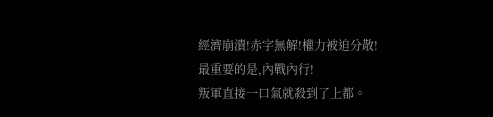經濟崩潰!赤字無解!權力被迫分散!
最重要的是,內戰內行!
叛軍直接一口氣就殺到了上都。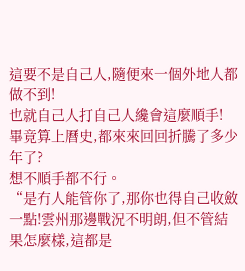這要不是自己人,隨便來一個外地人都做不到!
也就自己人打自己人纔會這麼順手!
畢竟算上曆史,都來來回回折騰了多少年了?
想不順手都不行。
“是冇人能管你了,那你也得自己收斂一點!雲州那邊戰況不明朗,但不管結果怎麼樣,這都是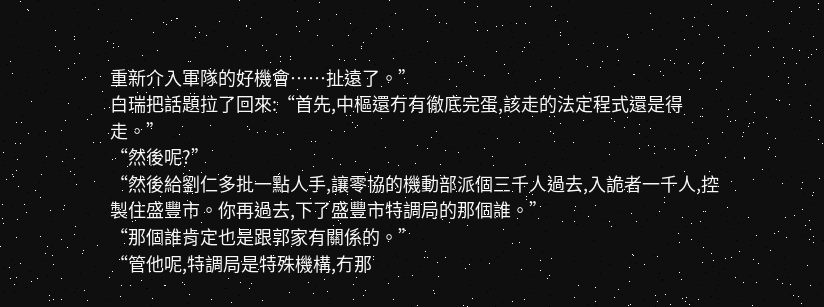重新介入軍隊的好機會……扯遠了。”
白瑞把話題拉了回來:“首先,中樞還冇有徹底完蛋,該走的法定程式還是得走。”
“然後呢?”
“然後給劉仁多批一點人手,讓零協的機動部派個三千人過去,入詭者一千人,控製住盛豐市。你再過去,下了盛豐市特調局的那個誰。”
“那個誰肯定也是跟郭家有關係的。”
“管他呢,特調局是特殊機構,冇那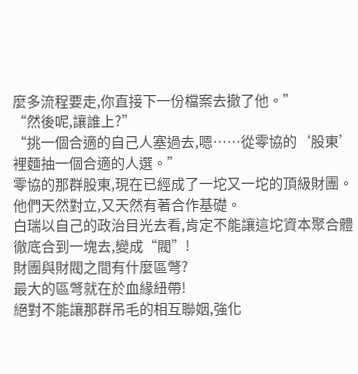麼多流程要走,你直接下一份檔案去撤了他。”
“然後呢,讓誰上?”
“挑一個合適的自己人塞過去,嗯……從零協的‘股東’裡麵抽一個合適的人選。”
零協的那群股東,現在已經成了一坨又一坨的頂級財團。
他們天然對立,又天然有著合作基礎。
白瑞以自己的政治目光去看,肯定不能讓這坨資本聚合體徹底合到一塊去,變成“閥”!
財團與財閥之間有什麼區彆?
最大的區彆就在於血緣紐帶!
絕對不能讓那群吊毛的相互聯姻,強化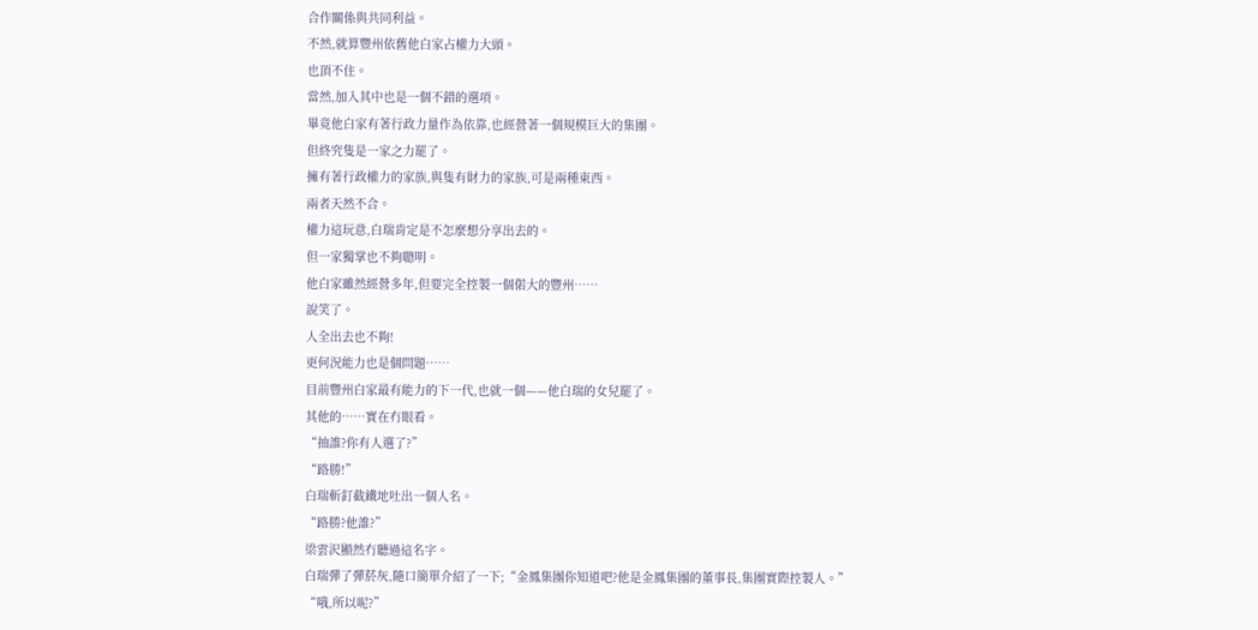合作關係與共同利益。
不然,就算豐州依舊他白家占權力大頭。
也頂不住。
當然,加入其中也是一個不錯的選項。
畢竟他白家有著行政力量作為依靠,也經營著一個規模巨大的集團。
但終究隻是一家之力罷了。
擁有著行政權力的家族,與隻有財力的家族,可是兩種東西。
兩者天然不合。
權力這玩意,白瑞肯定是不怎麼想分享出去的。
但一家獨掌也不夠聰明。
他白家雖然經營多年,但要完全控製一個偌大的豐州……
說笑了。
人全出去也不夠!
更何況能力也是個問題……
目前豐州白家最有能力的下一代,也就一個——他白瑞的女兒罷了。
其他的……實在冇眼看。
“抽誰?你有人選了?”
“路勝!”
白瑞斬釘截鐵地吐出一個人名。
“路勝?他誰?”
梁雲沢顯然冇聽過這名字。
白瑞彈了彈菸灰,隨口簡單介紹了一下;“金鳳集團你知道吧?他是金鳳集團的董事長,集團實際控製人。”
“哦,所以呢?”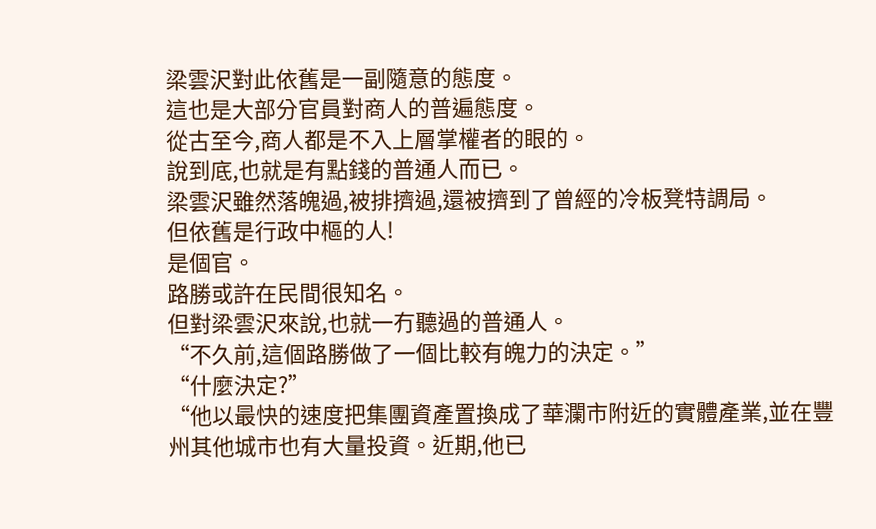梁雲沢對此依舊是一副隨意的態度。
這也是大部分官員對商人的普遍態度。
從古至今,商人都是不入上層掌權者的眼的。
說到底,也就是有點錢的普通人而已。
梁雲沢雖然落魄過,被排擠過,還被擠到了曾經的冷板凳特調局。
但依舊是行政中樞的人!
是個官。
路勝或許在民間很知名。
但對梁雲沢來說,也就一冇聽過的普通人。
“不久前,這個路勝做了一個比較有魄力的決定。”
“什麼決定?”
“他以最快的速度把集團資產置換成了華瀾市附近的實體產業,並在豐州其他城市也有大量投資。近期,他已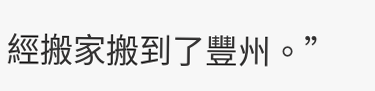經搬家搬到了豐州。”